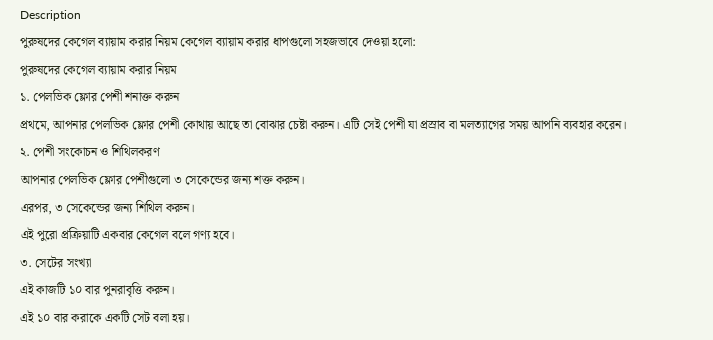Description
পুরুষদের কেগেল ব্যায়াম করার নিয়ম কেগেল ব্যায়াম করার ধাপগুলো সহজভাবে দেওয়া হলো:
পুরুষদের কেগেল ব্যায়াম করার নিয়ম
১. পেলভিক ফ্লোর পেশী শনাক্ত করুন
প্রথমে, আপনার পেলভিক ফ্লোর পেশী কোথায় আছে তা বোঝার চেষ্টা করুন। এটি সেই পেশী যা প্রস্রাব বা মলত্যাগের সময় আপনি ব্যবহার করেন।
২. পেশী সংকোচন ও শিথিলকরণ
আপনার পেলভিক ফ্লোর পেশীগুলো ৩ সেকেন্ডের জন্য শক্ত করুন।
এরপর, ৩ সেকেন্ডের জন্য শিথিল করুন।
এই পুরো প্রক্রিয়াটি একবার কেগেল বলে গণ্য হবে।
৩. সেটের সংখ্যা
এই কাজটি ১০ বার পুনরাবৃত্তি করুন।
এই ১০ বার করাকে একটি সেট বলা হয়।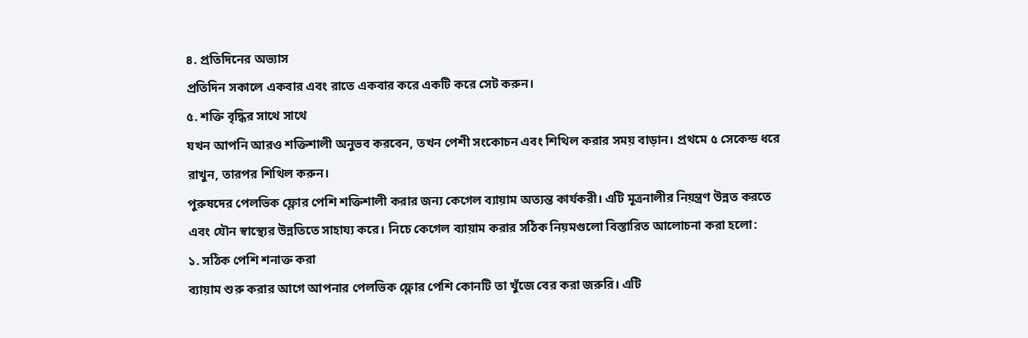৪. প্রতিদিনের অভ্যাস
প্রতিদিন সকালে একবার এবং রাতে একবার করে একটি করে সেট করুন।
৫. শক্তি বৃদ্ধির সাথে সাথে
যখন আপনি আরও শক্তিশালী অনুভব করবেন, তখন পেশী সংকোচন এবং শিথিল করার সময় বাড়ান। প্রথমে ৫ সেকেন্ড ধরে রাখুন, তারপর শিথিল করুন।
পুরুষদের পেলভিক ফ্লোর পেশি শক্তিশালী করার জন্য কেগেল ব্যায়াম অত্যন্ত কার্যকরী। এটি মূত্রনালীর নিয়ন্ত্রণ উন্নত করতে এবং যৌন স্বাস্থ্যের উন্নতিতে সাহায্য করে। নিচে কেগেল ব্যায়াম করার সঠিক নিয়মগুলো বিস্তারিত আলোচনা করা হলো:
১. সঠিক পেশি শনাক্ত করা
ব্যায়াম শুরু করার আগে আপনার পেলভিক ফ্লোর পেশি কোনটি তা খুঁজে বের করা জরুরি। এটি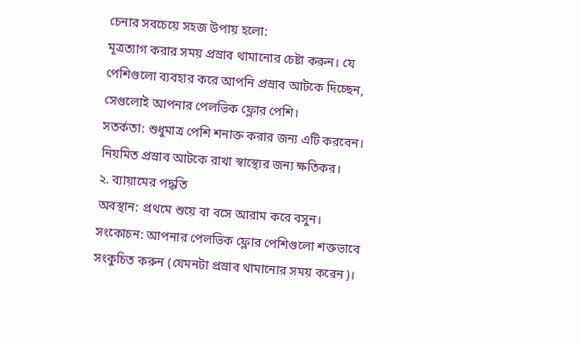চেনার সবচেয়ে সহজ উপায় হলো:
মূত্রত্যাগ করার সময় প্রস্রাব থামানোর চেষ্টা করুন। যে পেশিগুলো ব্যবহার করে আপনি প্রস্রাব আটকে দিচ্ছেন, সেগুলোই আপনার পেলভিক ফ্লোর পেশি।
সতর্কতা: শুধুমাত্র পেশি শনাক্ত করার জন্য এটি করবেন। নিয়মিত প্রস্রাব আটকে রাখা স্বাস্থ্যের জন্য ক্ষতিকর।
২. ব্যায়ামের পদ্ধতি
অবস্থান: প্রথমে শুয়ে বা বসে আরাম করে বসুন।
সংকোচন: আপনার পেলভিক ফ্লোর পেশিগুলো শক্তভাবে সংকুচিত করুন (যেমনটা প্রস্রাব থামানোর সময় করেন)।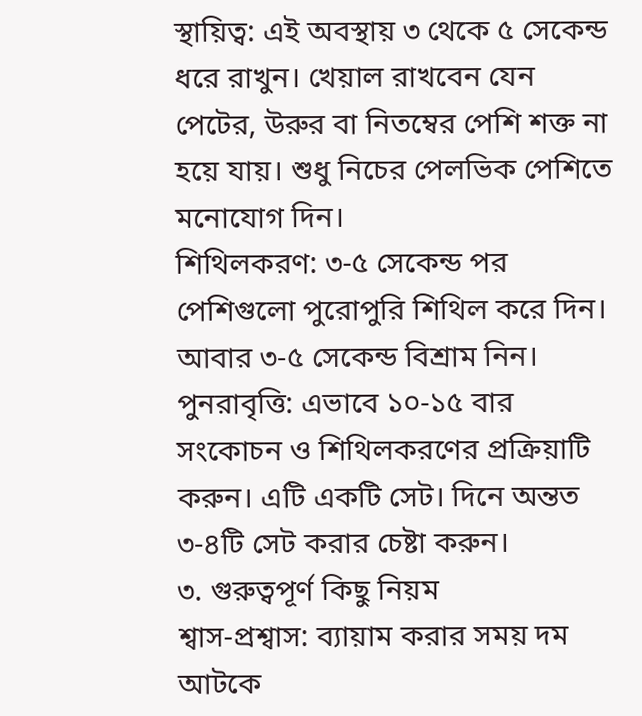স্থায়িত্ব: এই অবস্থায় ৩ থেকে ৫ সেকেন্ড ধরে রাখুন। খেয়াল রাখবেন যেন পেটের, উরুর বা নিতম্বের পেশি শক্ত না হয়ে যায়। শুধু নিচের পেলভিক পেশিতে মনোযোগ দিন।
শিথিলকরণ: ৩-৫ সেকেন্ড পর পেশিগুলো পুরোপুরি শিথিল করে দিন। আবার ৩-৫ সেকেন্ড বিশ্রাম নিন।
পুনরাবৃত্তি: এভাবে ১০-১৫ বার সংকোচন ও শিথিলকরণের প্রক্রিয়াটি করুন। এটি একটি সেট। দিনে অন্তত ৩-৪টি সেট করার চেষ্টা করুন।
৩. গুরুত্বপূর্ণ কিছু নিয়ম
শ্বাস-প্রশ্বাস: ব্যায়াম করার সময় দম আটকে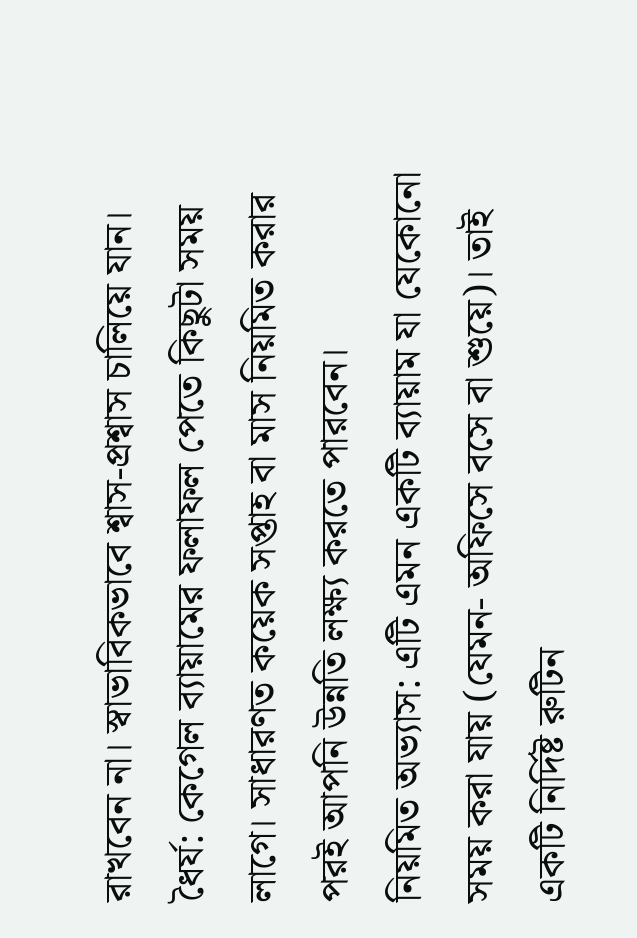রাখবেন না। স্বাভাবিকভাবে শ্বাস-প্রশ্বাস চালিয়ে যান।
ধৈর্য: কেগেল ব্যায়ামের ফলাফল পেতে কিছুটা সময় লাগে। সাধারণত কয়েক সপ্তাহ বা মাস নিয়মিত করার পরই আপনি উন্নতি লক্ষ্য করতে পারবেন।
নিয়মিত অভ্যাস: এটি এমন একটি ব্যায়াম যা যেকোনো সময় করা যায় (যেমন- অফিসে বসে বা শুয়ে)। তাই একটি নির্দিষ্ট রুটিন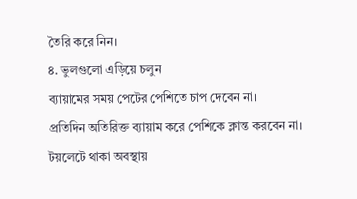তৈরি করে নিন।
৪. ভুলগুলো এড়িয়ে চলুন
ব্যায়ামের সময় পেটের পেশিতে চাপ দেবেন না।
প্রতিদিন অতিরিক্ত ব্যায়াম করে পেশিকে ক্লান্ত করবেন না।
টয়লেটে থাকা অবস্থায়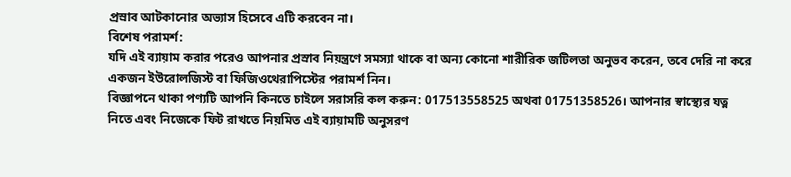প্রস্রাব আটকানোর অভ্যাস হিসেবে এটি করবেন না।
বিশেষ পরামর্শ:
যদি এই ব্যায়াম করার পরেও আপনার প্রস্রাব নিয়ন্ত্রণে সমস্যা থাকে বা অন্য কোনো শারীরিক জটিলতা অনুভব করেন, তবে দেরি না করে একজন ইউরোলজিস্ট বা ফিজিওথেরাপিস্টের পরামর্শ নিন।
বিজ্ঞাপনে থাকা পণ্যটি আপনি কিনতে চাইলে সরাসরি কল করুন: 017513558525 অথবা 01751358526। আপনার স্বাস্থ্যের যত্ন নিতে এবং নিজেকে ফিট রাখতে নিয়মিত এই ব্যায়ামটি অনুসরণ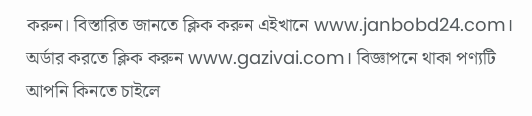করুন। বিস্তারিত জানতে ক্লিক করুন এইখানে www.janbobd24.com। অর্ডার করতে ক্লিক করুন www.gazivai.com। বিজ্ঞাপনে থাকা পণ্যটি আপনি কিনতে চাইলে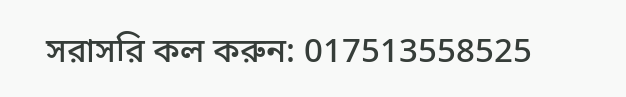সরাসরি কল করুন: 017513558525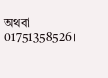অথবা 01751358526।